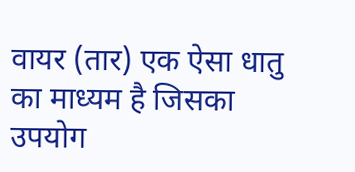वायर (तार) एक ऐसा धातु का माध्यम है जिसका उपयोग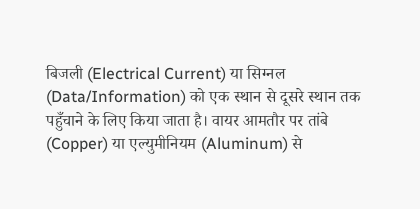बिजली (Electrical Current) या सिग्नल (Data/Information) को एक स्थान से दूसरे स्थान तक पहुँचाने के लिए किया जाता है। वायर आमतौर पर तांबे (Copper) या एल्युमीनियम (Aluminum) से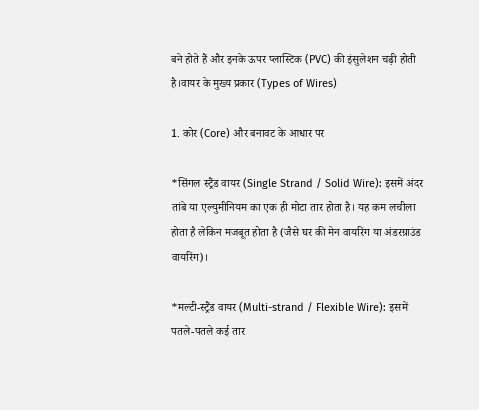बने होते हैं और इनके ऊपर प्लास्टिक (PVC) की इंसुलेशन चढ़ी होती है।वायर के मुख्य प्रकार (Types of Wires)

1. कोर (Core) और बनावट के आधार पर

*सिंगल स्ट्रैंड वायर (Single Strand / Solid Wire): इसमें अंदर तांबे या एल्युमीनियम का एक ही मोटा तार होता है। यह कम लचीला होता है लेकिन मजबूत होता है (जैसे घर की मेन वायरिंग या अंडरग्राउंड वायरिंग)।

*मल्टी-स्ट्रैंड वायर (Multi-strand / Flexible Wire): इसमें पतले-पतले कई तार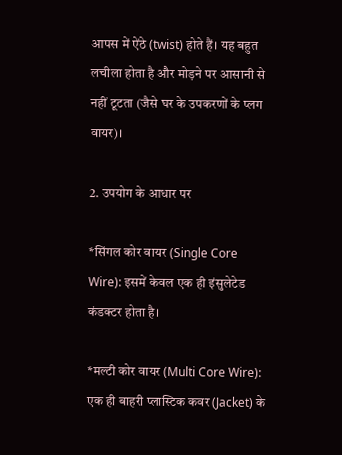आपस में ऐंठे (twist) होते हैं। यह बहुत लचीला होता है और मोड़ने पर आसानी से नहीं टूटता (जैसे घर के उपकरणों के प्लग वायर)।

2. उपयोग के आधार पर

*सिंगल कोर वायर (Single Core Wire): इसमें केवल एक ही इंसुलेटेड कंडक्टर होता है।

*मल्टी कोर वायर (Multi Core Wire): एक ही बाहरी प्लास्टिक कवर (Jacket) के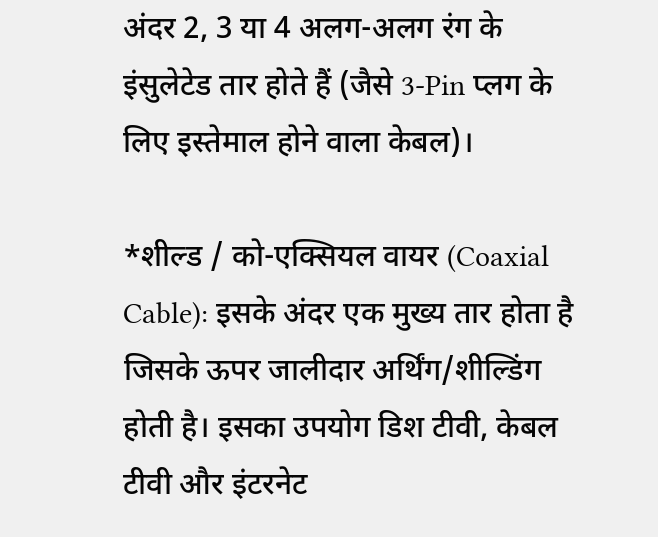अंदर 2, 3 या 4 अलग-अलग रंग के इंसुलेटेड तार होते हैं (जैसे 3-Pin प्लग के लिए इस्तेमाल होने वाला केबल)।

*शील्ड / को-एक्सियल वायर (Coaxial Cable): इसके अंदर एक मुख्य तार होता है जिसके ऊपर जालीदार अर्थिंग/शील्डिंग होती है। इसका उपयोग डिश टीवी, केबल टीवी और इंटरनेट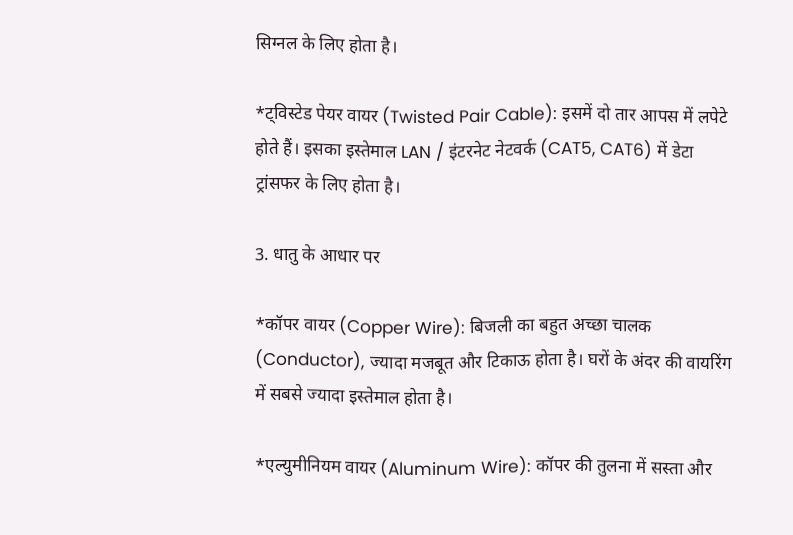सिग्नल के लिए होता है।

*ट्विस्टेड पेयर वायर (Twisted Pair Cable): इसमें दो तार आपस में लपेटे होते हैं। इसका इस्तेमाल LAN / इंटरनेट नेटवर्क (CAT5, CAT6) में डेटा ट्रांसफर के लिए होता है।

3. धातु के आधार पर

*कॉपर वायर (Copper Wire): बिजली का बहुत अच्छा चालक (Conductor), ज्यादा मजबूत और टिकाऊ होता है। घरों के अंदर की वायरिंग में सबसे ज्यादा इस्तेमाल होता है।

*एल्युमीनियम वायर (Aluminum Wire): कॉपर की तुलना में सस्ता और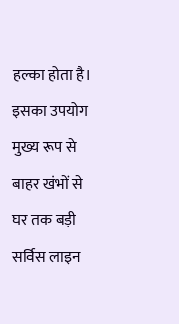हल्का होता है। इसका उपयोग मुख्य रूप से बाहर खंभों से घर तक बड़ी सर्विस लाइन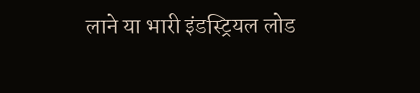लाने या भारी इंडस्ट्रियल लोड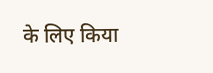के लिए किया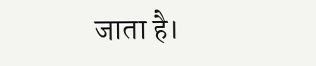जाता है।